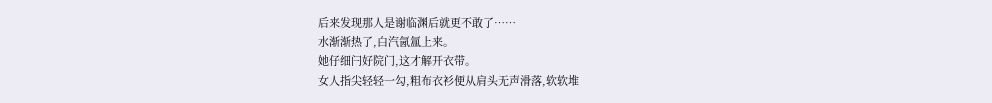后来发现那人是谢临渊后就更不敢了……
水渐渐热了,白汽氤氲上来。
她仔细闩好院门,这才解开衣带。
女人指尖轻轻一勾,粗布衣衫便从肩头无声滑落,软软堆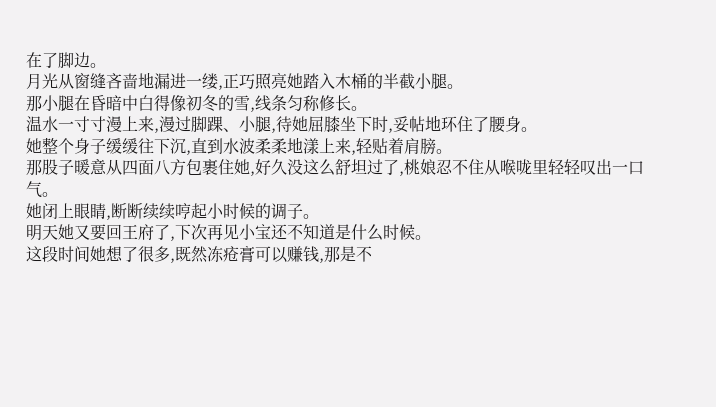在了脚边。
月光从窗缝吝啬地漏进一缕,正巧照亮她踏入木桶的半截小腿。
那小腿在昏暗中白得像初冬的雪,线条匀称修长。
温水一寸寸漫上来,漫过脚踝、小腿,待她屈膝坐下时,妥帖地环住了腰身。
她整个身子缓缓往下沉,直到水波柔柔地漾上来,轻贴着肩膀。
那股子暖意从四面八方包裹住她,好久没这么舒坦过了,桃娘忍不住从喉咙里轻轻叹出一口气。
她闭上眼睛,断断续续哼起小时候的调子。
明天她又要回王府了,下次再见小宝还不知道是什么时候。
这段时间她想了很多,既然冻疮膏可以赚钱,那是不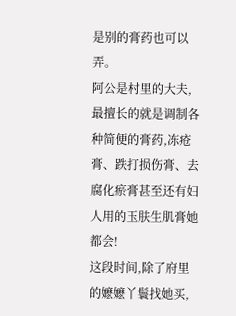是别的膏药也可以弄。
阿公是村里的大夫,最擅长的就是调制各种简便的膏药,冻疮膏、跌打损伤膏、去腐化瘀膏甚至还有妇人用的玉肤生肌膏她都会!
这段时间,除了府里的嬷嬷丫鬟找她买,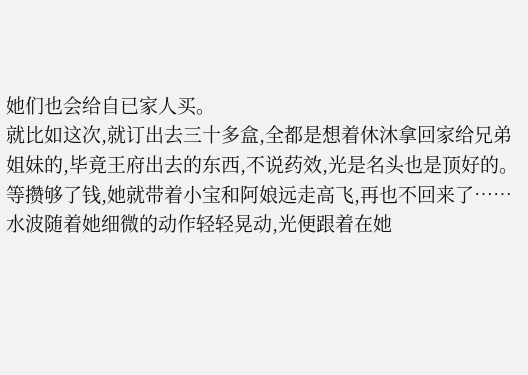她们也会给自已家人买。
就比如这次,就订出去三十多盒,全都是想着休沐拿回家给兄弟姐妹的,毕竟王府出去的东西,不说药效,光是名头也是顶好的。
等攒够了钱,她就带着小宝和阿娘远走高飞,再也不回来了……
水波随着她细微的动作轻轻晃动,光便跟着在她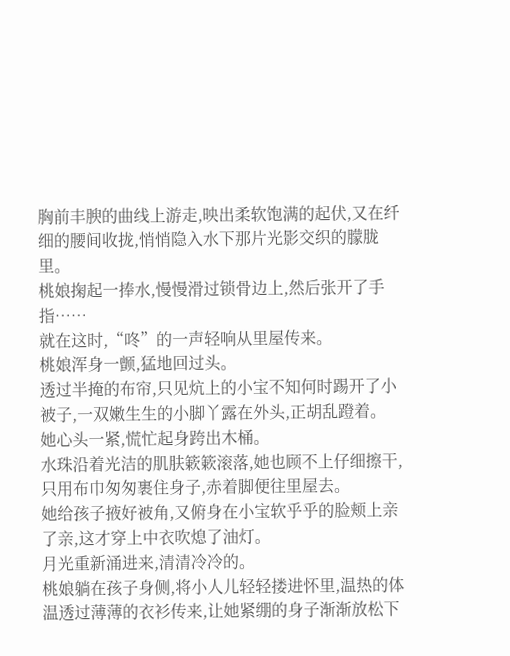胸前丰腴的曲线上游走,映出柔软饱满的起伏,又在纤细的腰间收拢,悄悄隐入水下那片光影交织的朦胧里。
桃娘掬起一捧水,慢慢滑过锁骨边上,然后张开了手指……
就在这时,“咚”的一声轻响从里屋传来。
桃娘浑身一颤,猛地回过头。
透过半掩的布帘,只见炕上的小宝不知何时踢开了小被子,一双嫩生生的小脚丫露在外头,正胡乱蹬着。
她心头一紧,慌忙起身跨出木桶。
水珠沿着光洁的肌肤簌簌滚落,她也顾不上仔细擦干,只用布巾匆匆裹住身子,赤着脚便往里屋去。
她给孩子掖好被角,又俯身在小宝软乎乎的脸颊上亲了亲,这才穿上中衣吹熄了油灯。
月光重新涌进来,清清冷冷的。
桃娘躺在孩子身侧,将小人儿轻轻搂进怀里,温热的体温透过薄薄的衣衫传来,让她紧绷的身子渐渐放松下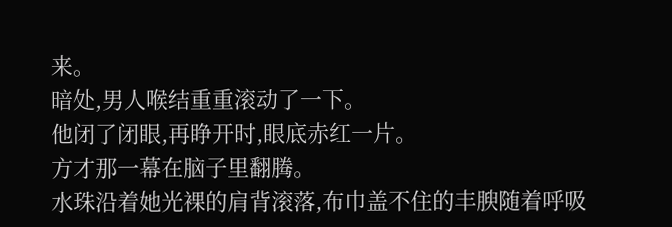来。
暗处,男人喉结重重滚动了一下。
他闭了闭眼,再睁开时,眼底赤红一片。
方才那一幕在脑子里翻腾。
水珠沿着她光裸的肩背滚落,布巾盖不住的丰腴随着呼吸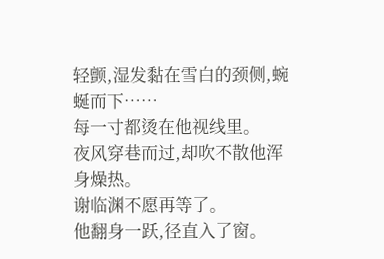轻颤,湿发黏在雪白的颈侧,蜿蜒而下……
每一寸都烫在他视线里。
夜风穿巷而过,却吹不散他浑身燥热。
谢临渊不愿再等了。
他翻身一跃,径直入了窗。